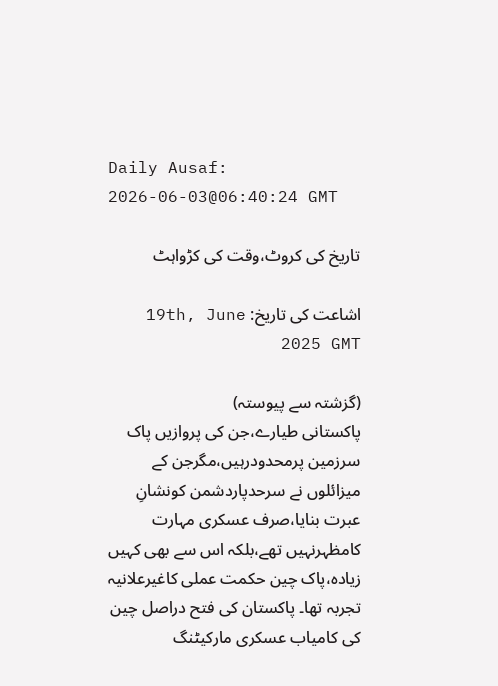Daily Ausaf:
2026-06-03@06:40:24 GMT

تاریخ کی کروٹ،وقت کی کڑواہٹ

اشاعت کی تاریخ: 19th, June 2025 GMT

(گزشتہ سے پیوستہ)
پاکستانی طیارے،جن کی پروازیں پاک سرزمین پرمحدودرہیں،مگرجن کے میزائلوں نے سرحدپاردشمن کونشانِ عبرت بنایا،صرف عسکری مہارت کامظہرنہیں تھے،بلکہ اس سے بھی کہیں زیادہ،پاک چین حکمت عملی کاغیرعلانیہ تجربہ تھا۔ پاکستان کی فتح دراصل چین کی کامیاب عسکری مارکیٹنگ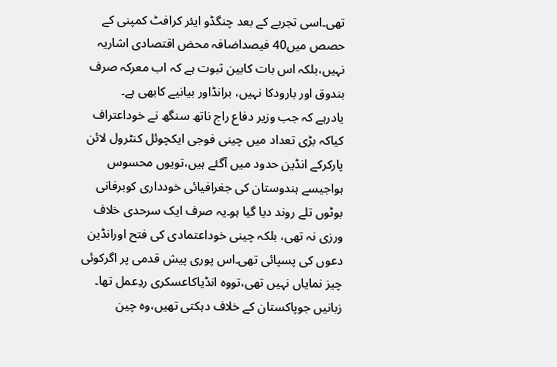تھی۔اسی تجربے کے بعد چنگڈو ایئر کرافٹ کمپنی کے حصص میں40 فیصداضافہ محض اقتصادی اشاریہ نہیں،بلکہ اس بات کابین ثبوت ہے کہ اب معرکہ صرف بندوق اور بارودکا نہیں، برانڈاور بیانیے کابھی ہے۔
یادرہے کہ جب وزیر دفاع راج ناتھ سنگھ نے خوداعتراف کیاکہ بڑی تعداد میں چینی فوجی ایکچوئل کنٹرول لائن پارکرکے انڈین حدود میں آگئے ہیں،تویوں محسوس ہواجیسے ہندوستان کی جغرافیائی خودداری کوبرفانی بوٹوں تلے روند دیا گیا ہو۔یہ صرف ایک سرحدی خلاف ورزی نہ تھی، بلکہ چینی خوداعتمادی کی فتح اورانڈین دعوں کی پسپائی تھی۔اس پوری پیش قدمی پر اگرکوئی چیز نمایاں نہیں تھی،تووہ انڈیاکاعسکری ردِعمل تھا۔ زبانیں جوپاکستان کے خلاف دہکتی تھیں،وہ چین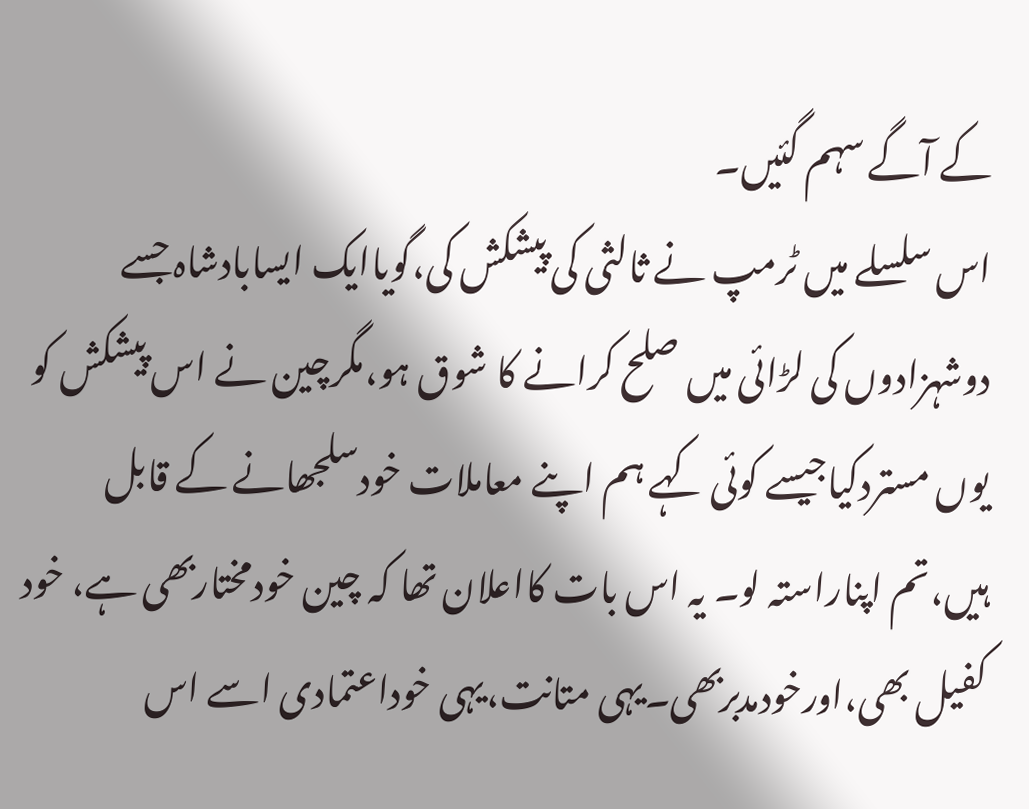کے آگے سہم گئیں۔
اس سلسلے میں ٹرمپ نے ثالثی کی پیشکش کی،گویاایک ایسابادشاہ جسے دوشہزادوں کی لڑائی میں صلح کرانے کا شوق ہو،مگرچین نے اس پیشکش کو یوں مستردکیاجیسے کوئی کہے ہم اپنے معاملات خودسلجھانے کے قابل ہیں،تم اپناراستہ لو۔ یہ اس بات کااعلان تھا کہ چین خودمختاربھی ہے، خود کفیل بھی،اورخودمدبربھی۔یہی متانت،یہی خوداعتمادی اسے اس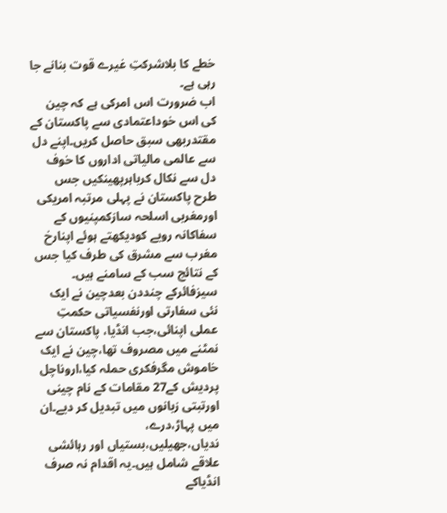خطے کا بلاشرکتِ غیرے قوت بنانے جا رہی ہے۔
اب ضرورت اس امرکی ہے کہ چین کی اس خوداعتمادی سے پاکستان کے مقتدربھی سبق حاصل کریں۔اپنے دل سے عالمی مالیاتی اداروں کا خوف دل سے نکال کرباہرپھینکیں جس طرح پاکستان نے پہلی مرتبہ امریکی اورمغربی اسلحہ سازکمپنیوں کے سفاکانہ رویے کودیکھتے ہوئے اپنارخ مغرب سے مشرق کی طرف کیا جس کے نتائج سب کے سامنے ہیں۔
سیزفائرکے چنددن بعدچین نے ایک نئی سفارتی اورنفسیاتی حکمتِ عملی اپنائی،جب انڈیا، پاکستان سے نمٹنے میں مصروف تھا،چین نے ایک خاموش مگرفکری حملہ کیا،اروناچل پردیش کے27 مقامات کے نام چینی اورتبتی زبانوں میں تبدیل کر دیے۔ان میں پہاڑ،درے، ندیاں،جھیلیں،بستیاں اور رہائشی علاقے شامل ہیں۔یہ اقدام نہ صرف انڈیاکے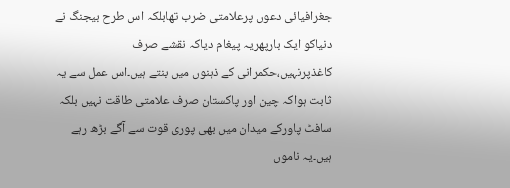جغرافیائی دعوں پرعلامتی ضرب تھابلکہ اس طرح بیجنگ نے دنیاکو ایک بارپھریہ پیغام دیاکہ نقشے صرف کاغذپرنہیں،حکمرانی کے ذہنوں میں بنتے ہیں۔اس عمل سے یہ ثابت ہواکہ چین اور پاکستان صرف علامتی طاقت نہیں بلکہ سافٹ پاورکے میدان میں بھی پوری قوت سے آگے بڑھ رہے ہیں۔یہ ناموں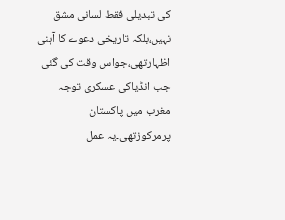کی تبدیلی فقط لسانی مشق نہیں،بلکہ تاریخی دعوے کا آہنی اظہارتھی،جواس وقت کی گئی جب انڈیاکی عسکری توجہ مغرب میں پاکستان پرمرکوزتھی۔یہ عمل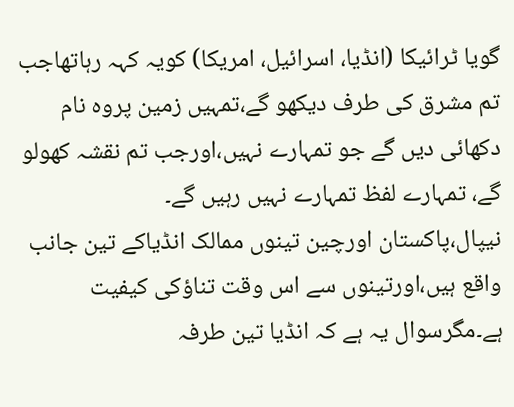گویا ٹرائیکا (انڈیا، اسرائیل، امریکا) کویہ کہہ رہاتھاجب تم مشرق کی طرف دیکھو گے،تمہیں زمین پروہ نام دکھائی دیں گے جو تمہارے نہیں،اورجب تم نقشہ کھولو گے، تمہارے لفظ تمہارے نہیں رہیں گے۔
نیپال،پاکستان اورچین تینوں ممالک انڈیاکے تین جانب واقع ہیں،اورتینوں سے اس وقت تناؤکی کیفیت ہے۔مگرسوال یہ ہے کہ انڈیا تین طرفہ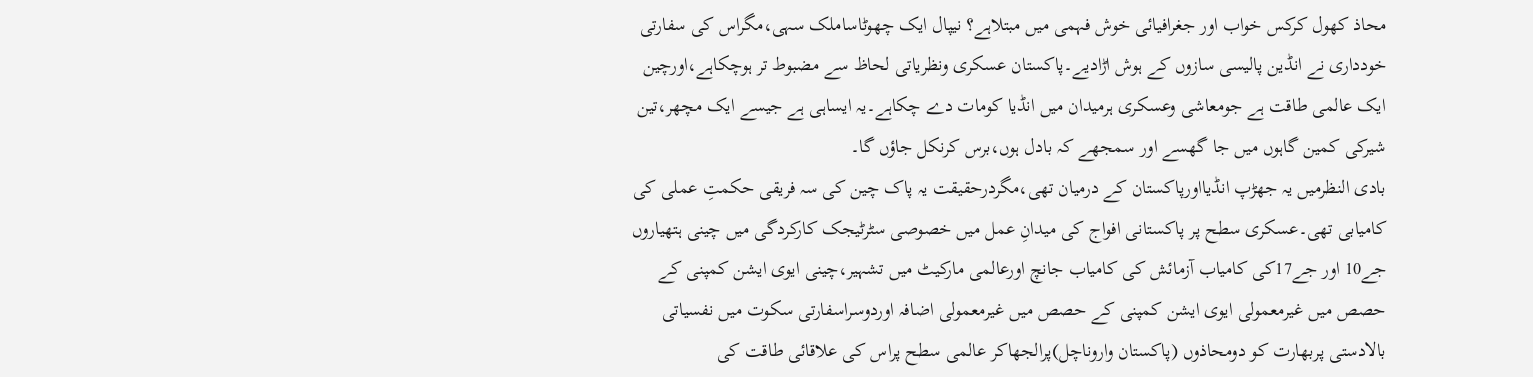محاذ کھول کرکس خواب اور جغرافیائی خوش فہمی میں مبتلاہے؟ نیپال ایک چھوٹاساملک سہی،مگراس کی سفارتی خودداری نے انڈین پالیسی سازوں کے ہوش اڑادیے۔پاکستان عسکری ونظریاتی لحاظ سے مضبوط تر ہوچکاہے،اورچین ایک عالمی طاقت ہے جومعاشی وعسکری ہرمیدان میں انڈیا کومات دے چکاہے۔یہ ایساہی ہے جیسے ایک مچھر،تین شیرکی کمین گاہوں میں جا گھسے اور سمجھے کہ بادل ہوں،برس کرنکل جاؤں گا۔
بادی النظرمیں یہ جھڑپ انڈیااورپاکستان کے درمیان تھی،مگردرحقیقت یہ پاک چین کی سہ فریقی حکمتِ عملی کی کامیابی تھی۔عسکری سطح پر پاکستانی افواج کی میدانِ عمل میں خصوصی سٹرٹیجک کارکردگی میں چینی ہتھیاروں جے10 اور جے17کی کامیاب آزمائش کی کامیاب جانچ اورعالمی مارکیٹ میں تشہیر،چینی ایوی ایشن کمپنی کے حصص میں غیرمعمولی ایوی ایشن کمپنی کے حصص میں غیرمعمولی اضافہ اوردوسراسفارتی سکوت میں نفسیاتی بالادستی پربھارت کو دومحاذوں (پاکستان واروناچل)پرالجھاکر عالمی سطح پراس کی علاقائی طاقت کی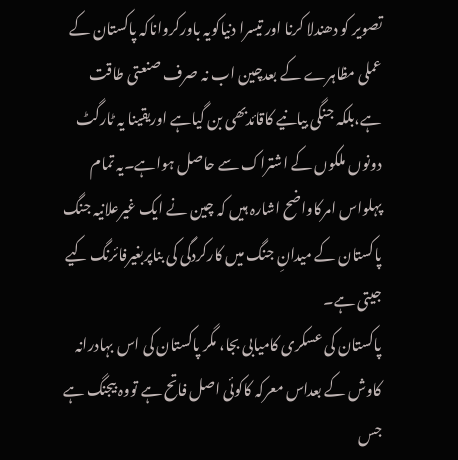تصویر کو دھندلا کرنا اور تیسرا دنیاکویہ باورکرواناکہ پاکستان کے عملی مظاہرے کے بعدچین اب نہ صرف صنعتی طاقت ہے،بلکہ جنگی بیانیے کاقائدبھی بن گیاہے اوریقینا یہ ٹارگٹ دونوں ملکوں کے اشتراک سے حاصل ہواہے۔یہ تمام پہلواس امرکاواضح اشارہ ہیں کہ چین نے ایک غیرعلانیہ جنگ پاکستان کے میدانِ جنگ میں کارکردگی کی بناپربغیرفائرنگ کیے جیتی ہے۔
پاکستان کی عسکری کامیابی بجا، مگر پاکستان کی اس بہادرانہ کاوش کے بعداس معرکہ کاکوئی اصل فاتح ہے تووہ بیجنگ ہے جس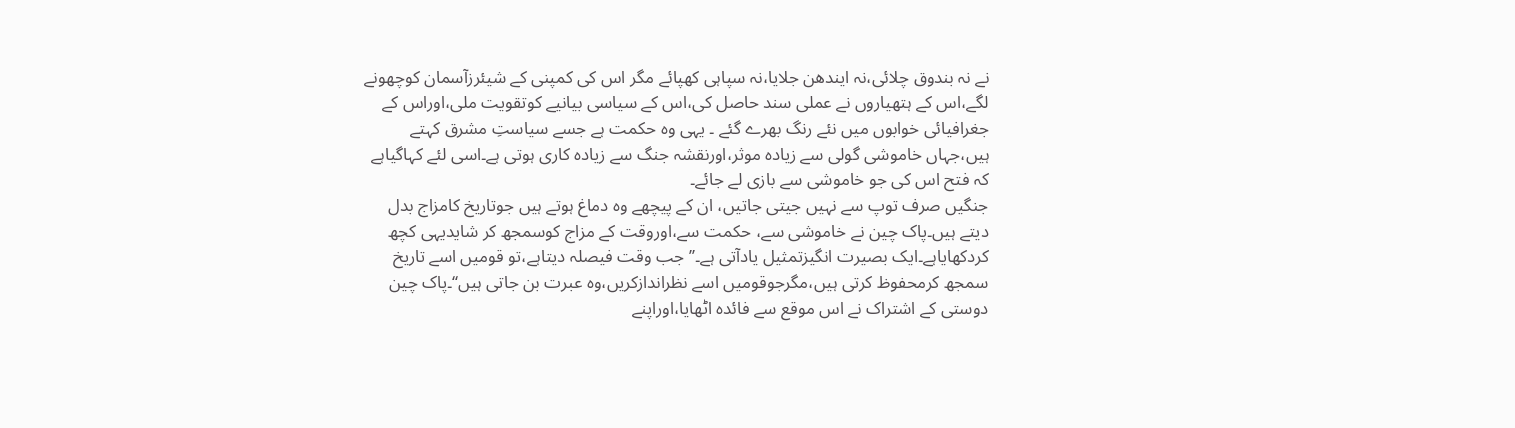نے نہ بندوق چلائی،نہ ایندھن جلایا،نہ سپاہی کھپائے مگر اس کی کمپنی کے شیئرزآسمان کوچھونے لگے،اس کے ہتھیاروں نے عملی سند حاصل کی،اس کے سیاسی بیانیے کوتقویت ملی،اوراس کے جغرافیائی خوابوں میں نئے رنگ بھرے گئے ۔ یہی وہ حکمت ہے جسے سیاستِ مشرق کہتے ہیں،جہاں خاموشی گولی سے زیادہ موثر،اورنقشہ جنگ سے زیادہ کاری ہوتی ہے۔اسی لئے کہاگیاہے کہ فتح اس کی جو خاموشی سے بازی لے جائے۔
جنگیں صرف توپ سے نہیں جیتی جاتیں، ان کے پیچھے وہ دماغ ہوتے ہیں جوتاریخ کامزاج بدل دیتے ہیں۔پاک چین نے خاموشی سے، حکمت سے،اوروقت کے مزاج کوسمجھ کر شایدیہی کچھ کردکھایاہے۔ایک بصیرت انگیزتمثیل یادآتی ہے۔’’جب وقت فیصلہ دیتاہے،تو قومیں اسے تاریخ سمجھ کرمحفوظ کرتی ہیں،مگرجوقومیں اسے نظراندازکریں،وہ عبرت بن جاتی ہیں‘‘۔پاک چین دوستی کے اشتراک نے اس موقع سے فائدہ اٹھایا،اوراپنے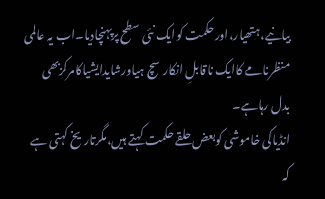بیانیے،ہتھیار،اورحکمت کوایک نئی سطح پرپہنچادیا۔اب یہ عالمی منظرنامے کاایک ناقابلِ انکارسچ ہیاورشایدایشیاکامرکزبھی بدل رہاہے۔
انڈیاکی خاموشی کوبعض حلقے حکمت کہتے ہیں،مگرتاریخ کہتی ہے کہ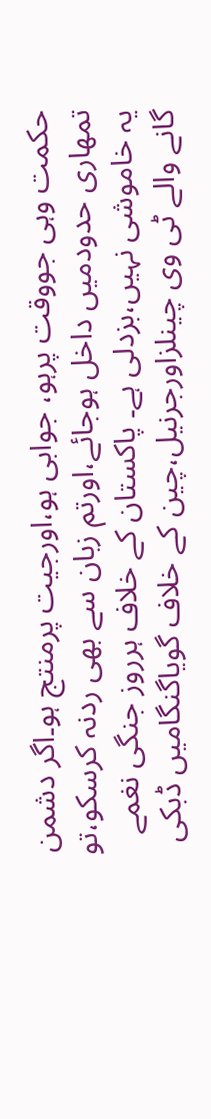حکمت وہی جووقت پرہو، جوابی ہو،اورجیت پرمنتج ہو۔اگر دشمن تمھاری حدودمیں داخل ہوجائے،اورتم زبان سے بھی ردنہ کرسکو،تو یہ خاموشی نہیں،بزدلی ہے۔ پاکستان کے خلاف ہرروز جنگی نغمے گانے والے ٹی وی چینلزاورجرنیل،چین کے خلاف گویاگنگامیں ڈبکی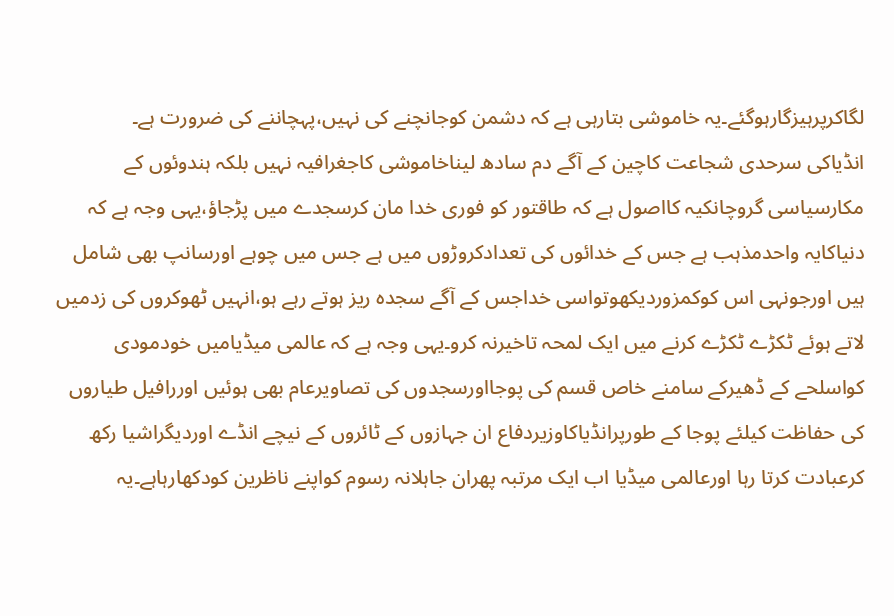لگاکرپرہیزگارہوگئے۔یہ خاموشی بتارہی ہے کہ دشمن کوجانچنے کی نہیں،پہچاننے کی ضرورت ہے۔
انڈیاکی سرحدی شجاعت کاچین کے آگے دم سادھ لیناخاموشی کاجغرافیہ نہیں بلکہ ہندوئوں کے مکارسیاسی گروچانکیہ کااصول ہے کہ طاقتور کو فوری خدا مان کرسجدے میں پڑجاؤ،یہی وجہ ہے کہ دنیاکایہ واحدمذہب ہے جس کے خدائوں کی تعدادکروڑوں میں ہے جس میں چوہے اورسانپ بھی شامل ہیں اورجونہی اس کوکمزوردیکھوتواسی خداجس کے آگے سجدہ ریز ہوتے رہے ہو،انہیں ٹھوکروں کی زدمیں لاتے ہوئے ٹکڑے ٹکڑے کرنے میں ایک لمحہ تاخیرنہ کرو۔یہی وجہ ہے کہ عالمی میڈیامیں خودمودی کواسلحے کے ڈھیرکے سامنے خاص قسم کی پوجااورسجدوں کی تصاویرعام بھی ہوئیں اوررافیل طیاروں کی حفاظت کیلئے پوجا کے طورپرانڈیاکاوزیردفاع ان جہازوں کے ٹائروں کے نیچے انڈے اوردیگراشیا رکھ کرعبادت کرتا رہا اورعالمی میڈیا اب ایک مرتبہ پھران جاہلانہ رسوم کواپنے ناظرین کودکھارہاہے۔یہ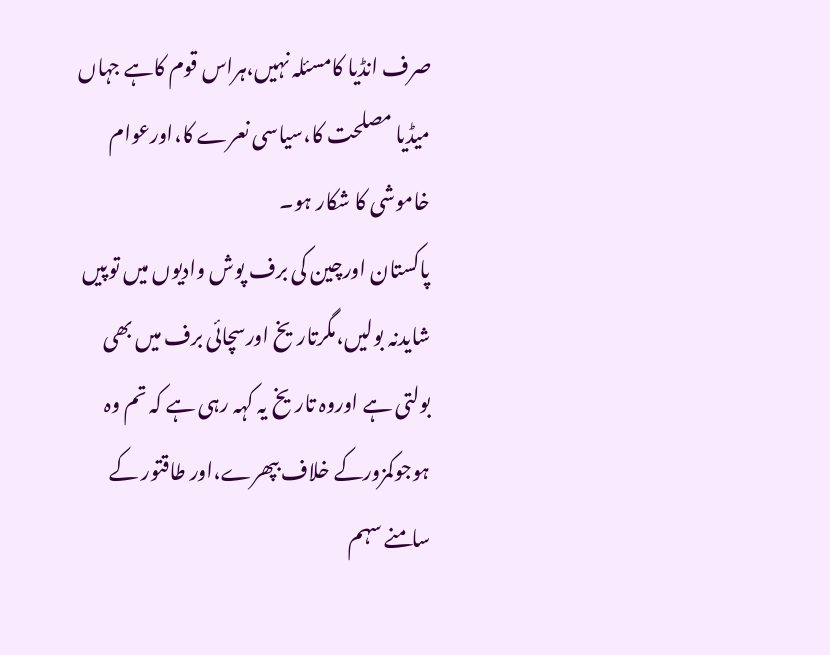صرف انڈیا کامسئلہ نہیں،ہراس قوم کاہے جہاں میڈیا مصلحت کا،سیاسی نعرے کا،اورعوام خاموشی کا شکار ہو۔
پاکستان اورچین کی برف پوش وادیوں میں توپیں شایدنہ بولیں،مگرتاریخ اورسچائی برف میں بھی بولتی ہے اوروہ تاریخ یہ کہہ رہی ہے کہ تم وہ ہوجوکمزورکے خلاف بپھرے،اور طاقتور کے سامنے سہم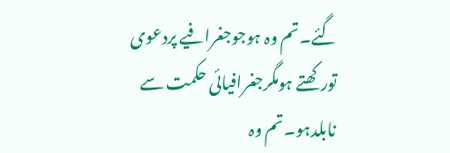گئے۔تم وہ ہوجوجغرافیے پردعوی تورکھتے ہومگرجغرافیائی حکمت سے نابلدہو۔تم وہ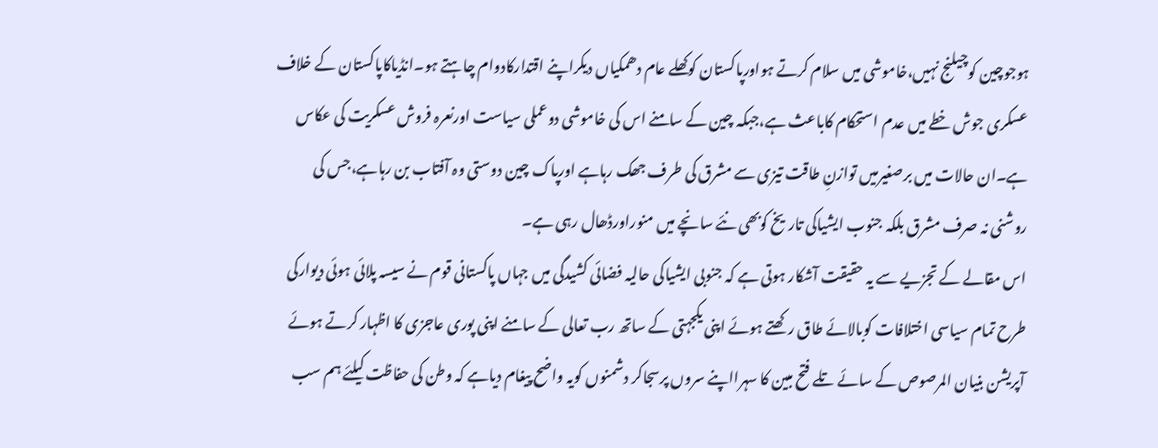ہوجوچین کوچیلنج نہیں،خاموشی میں سلام کرتے ہواورپاکستان کوکھلے عام دھمکیاں دیکراپنے اقتدارکادوام چاہتے ہو۔انڈیاکاپاکستان کے خلاف عسکری جوش خطے میں عدم استحکام کاباعث ہے،جبکہ چین کے سامنے اس کی خاموشی دوعملی سیاست اورنعرہ فروش عسکریت کی عکاس ہے۔ان حالات میں برصغیرمیں توازنِ طاقت تیزی سے مشرق کی طرف جھک رہاہے اورپاک چین دوستی وہ آفتاب بن رہاہے،جس کی روشنی نہ صرف مشرق بلکہ جنوب ایشیاکی تاریخ کوبھی نئے سانچے میں منوراورڈھال رہی ہے۔
اس مقالے کے تجزیے سے یہ حقیقت آشکار ہوتی ہے کہ جنوبی ایشیاکی حالیہ فضائی کشیدگی میں جہاں پاکستانی قوم نے سیسہ پلائی ہوئی دیوارکی طرح تمام سیاسی اختلافات کوبالائے طاق رکھتے ہوئے اپنی یکجہتی کے ساتھ رب تعالی کے سامنے اپنی پوری عاجزی کا اظہار کرتے ہوئے آپریشن بنیان المرصوص کے سائے تلے فتح مبین کا سہرااپنے سروں پرسجاکر دشمنوں کویہ واضح پیغام دیاہے کہ وطن کی حفاظت کیلئے ہم سب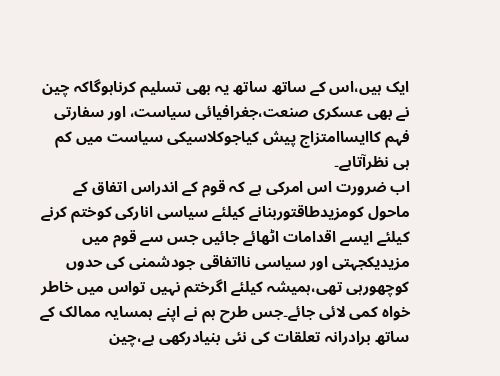ایک ہیں،اس کے ساتھ ساتھ یہ بھی تسلیم کرناہوگاکہ چین نے بھی عسکری صنعت،جغرافیائی سیاست، اور سفارتی فہم کاایساامتزاج پیش کیاجوکلاسیکی سیاست میں کم ہی نظرآتاہے۔
اب ضرورت اس امرکی ہے کہ قوم کے اندراس اتفاق کے ماحول کومزیدطاقتوربنانے کیلئے سیاسی انارکی کوختم کرنے کیلئے ایسے اقدامات اٹھائے جائیں جس سے قوم میں مزیدیکجہتی اور سیاسی نااتفاقی جودشمنی کی حدوں کوچھورہی تھی،ہمیشہ کیلئے اگرختم نہیں تواس میں خاطر خواہ کمی لائی جائے۔جس طرح ہم نے اپنے ہمسایہ ممالک کے ساتھ برادرانہ تعلقات کی نئی بنیادرکھی ہے،چین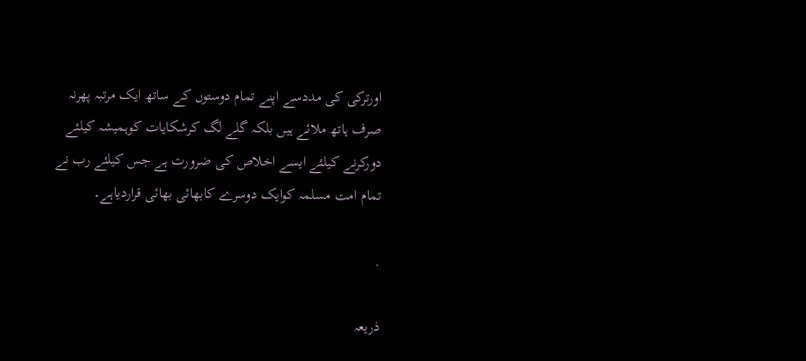اورترکی کی مددسے اپنے تمام دوستوں کے ساتھ ایک مرتبہ پھرنہ صرف ہاتھ ملائے ہیں بلکہ گلے لگ کرشکایات کوہمیشہ کیلئے دورکرنے کیلئے ایسے اخلاص کی ضرورت ہے جس کیلئے رب نے تمام امت مسلمہ کوایک دوسرے کابھائی بھائی قراردیاہے۔

.

ذریعہ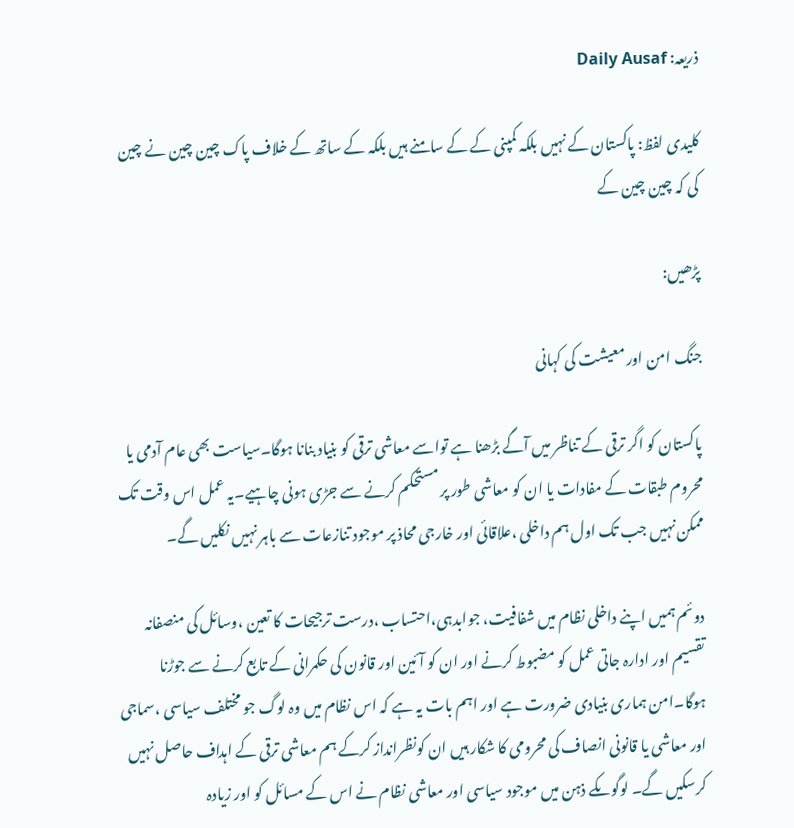ذریعہ: Daily Ausaf

کلیدی لفظ: پاکستان کے نہیں بلکہ کمپنی کے کے سامنے ہیں بلکہ کے ساتھ کے خلاف پاک چین چین نے چین کی کہ چین چین کے

پڑھیں:

جنگ امن اور معیشت کی کہانی

پاکستان کو اگر ترقی کے تناظر میں آگے بڑھنا ہے تواسے معاشی ترقی کو بنیاد بنانا ہوگا۔سیاست بھی عام آدمی یا محروم طبقات کے مفادات یا ان کو معاشی طور پر مستحکم کرنے سے جڑی ہونی چاہیے۔یہ عمل اس وقت تک ممکن نہیں جب تک اول ہم داخلی ،علاقائی اور خارجی محاذ پر موجود تنازعات سے باہر نہیں نکلیں گے۔

دوئم ہمیں اپنے داخلی نظام میں شفافیت، جوابدہی،احتساب ،درست ترجیحات کا تعین ،وسائل کی منصفانہ تقسیم اور ادارہ جاتی عمل کو مضبوط کرنے اور ان کو آئین اور قانون کی حکمرانی کے تابع کرنے سے جوڑنا ہوگا۔امن ہماری بنیادی ضرورت ہے اور اہم بات یہ ہے کہ اس نظام میں وہ لوگ جو مختلف سیاسی ،سماجی اور معاشی یا قانونی انصاف کی محرومی کا شکار ہیں ان کونظرانداز کرکے ہم معاشی ترقی کے اہداف حاصل نہیں کرسکیں گے۔ لوگوںکے ذہن میں موجود سیاسی اور معاشی نظام نے اس کے مسائل کو اور زیادہ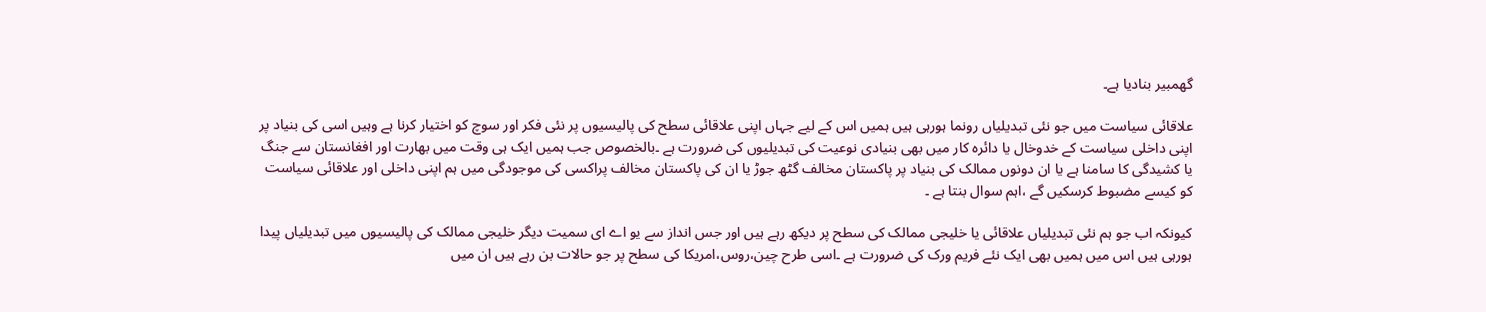گھمبیر بنادیا ہے۔

علاقائی سیاست میں جو نئی تبدیلیاں رونما ہورہی ہیں ہمیں اس کے لیے جہاں اپنی علاقائی سطح کی پالیسیوں پر نئی فکر اور سوچ کو اختیار کرنا ہے وہیں اسی کی بنیاد پر اپنی داخلی سیاست کے خدوخال یا دائرہ کار میں بھی بنیادی نوعیت کی تبدیلیوں کی ضرورت ہے ۔بالخصوص جب ہمیں ایک ہی وقت میں بھارت اور افغانستان سے جنگ یا کشیدگی کا سامنا ہے یا ان دونوں ممالک کی بنیاد پر پاکستان مخالف گٹھ جوڑ یا ان کی پاکستان مخالف پراکسی کی موجودگی میں ہم اپنی داخلی اور علاقائی سیاست کو کیسے مضبوط کرسکیں گے ،اہم سوال بنتا ہے ۔

کیونکہ اب جو ہم نئی تبدیلیاں علاقائی یا خلیجی ممالک کی سطح پر دیکھ رہے ہیں اور جس انداز سے یو اے ای سمیت دیگر خلیجی ممالک کی پالیسیوں میں تبدیلیاں پیدا ہورہی ہیں اس میں ہمیں بھی ایک نئے فریم ورک کی ضرورت ہے ۔اسی طرح چین،روس،امریکا کی سطح پر جو حالات بن رہے ہیں ان میں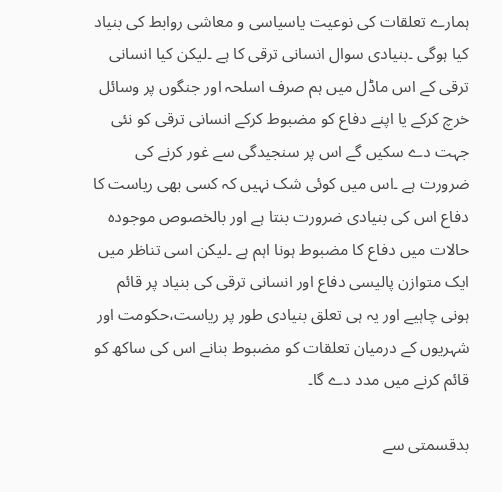ہمارے تعلقات کی نوعیت یاسیاسی و معاشی روابط کی بنیاد کیا ہوگی ۔بنیادی سوال انسانی ترقی کا ہے ۔لیکن کیا انسانی ترقی کے اس ماڈل میں ہم صرف اسلحہ اور جنگوں پر وسائل خرچ کرکے یا اپنے دفاع کو مضبوط کرکے انسانی ترقی کو نئی جہت دے سکیں گے اس پر سنجیدگی سے غور کرنے کی ضرورت ہے ۔اس میں کوئی شک نہیں کہ کسی بھی ریاست کا دفاع اس کی بنیادی ضرورت بنتا ہے اور بالخصوص موجودہ حالات میں دفاع کا مضبوط ہونا اہم ہے ۔لیکن اسی تناظر میں ایک متوازن پالیسی دفاع اور انسانی ترقی کی بنیاد پر قائم ہونی چاہیے اور یہ ہی تعلق بنیادی طور پر ریاست،حکومت اور شہریوں کے درمیان تعلقات کو مضبوط بنانے اس کی ساکھ کو قائم کرنے میں مدد دے گا۔

بدقسمتی سے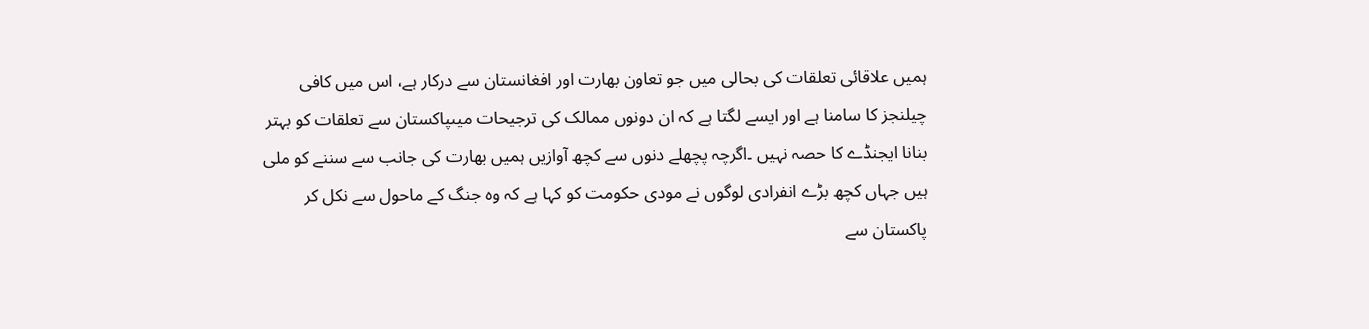ہمیں علاقائی تعلقات کی بحالی میں جو تعاون بھارت اور افغانستان سے درکار ہے، اس میں کافی چیلنجز کا سامنا ہے اور ایسے لگتا ہے کہ ان دونوں ممالک کی ترجیحات میںپاکستان سے تعلقات کو بہتر بنانا ایجنڈے کا حصہ نہیں ۔اگرچہ پچھلے دنوں سے کچھ آوازیں ہمیں بھارت کی جانب سے سننے کو ملی ہیں جہاں کچھ بڑے انفرادی لوگوں نے مودی حکومت کو کہا ہے کہ وہ جنگ کے ماحول سے نکل کر پاکستان سے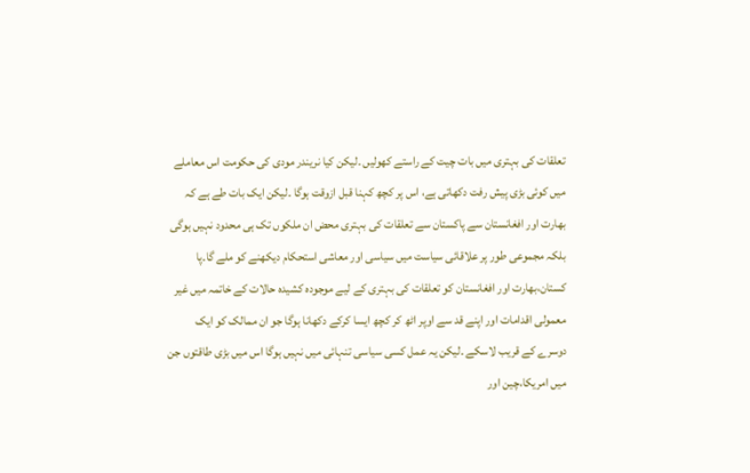تعلقات کی بہتری میں بات چیت کے راستے کھولیں ۔لیکن کیا نریندر مودی کی حکومت اس معاملے میں کوئی بڑی پیش رفت دکھاتی ہے، اس پر کچھ کہنا قبل ازوقت ہوگا ۔لیکن ایک بات طے ہے کہ بھارت اور افغانستان سے پاکستان سے تعلقات کی بہتری محض ان ملکوں تک ہی محدود نہیں ہوگی بلکہ مجموعی طور پر علاقائی سیاست میں سیاسی اور معاشی استحکام دیکھنے کو ملے گا۔پا کستان،بھارت اور افغانستان کو تعلقات کی بہتری کے لیے موجودہ کشیدہ حالات کے خاتمہ میں غیر معمولی اقدامات اور اپنے قد سے اوپر اٹھ کر کچھ ایسا کرکے دکھانا ہوگا جو ان ممالک کو ایک دوسرے کے قریب لاسکے ۔لیکن یہ عمل کسی سیاسی تنہائی میں نہیں ہوگا اس میں بڑی طاقتوں جن میں امریکا،چین اور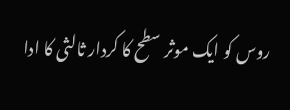روس کو ایک موثر سطح کا کردار ثالثی کا ادا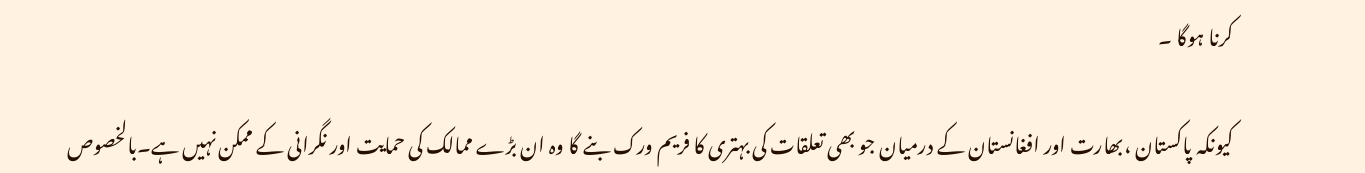کرنا ہوگا ۔

کیونکہ پاکستان ،بھارت اور افغانستان کے درمیان جو بھی تعلقات کی بہتری کا فریم ورک بنے گا وہ ان بڑے ممالک کی حمایت اور نگرانی کے ممکن نہیں ہے۔بالخصوص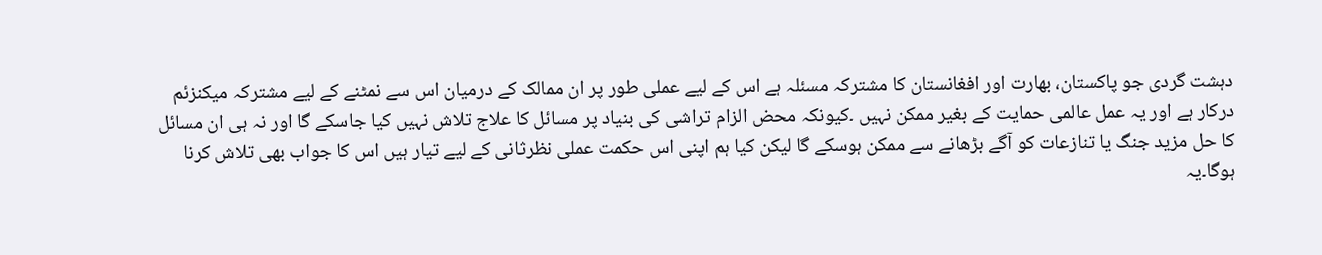دہشت گردی جو پاکستان، بھارت اور افغانستان کا مشترکہ مسئلہ ہے اس کے لیے عملی طور پر ان ممالک کے درمیان اس سے نمٹنے کے لیے مشترکہ میکنزئم درکار ہے اور یہ عمل عالمی حمایت کے بغیر ممکن نہیں ۔کیونکہ محض الزام تراشی کی بنیاد پر مسائل کا علاج تلاش نہیں کیا جاسکے گا اور نہ ہی ان مسائل کا حل مزید جنگ یا تنازعات کو آگے بڑھانے سے ممکن ہوسکے گا لیکن کیا ہم اپنی اس حکمت عملی نظرثانی کے لیے تیار ہیں اس کا جواب بھی تلاش کرنا ہوگا۔یہ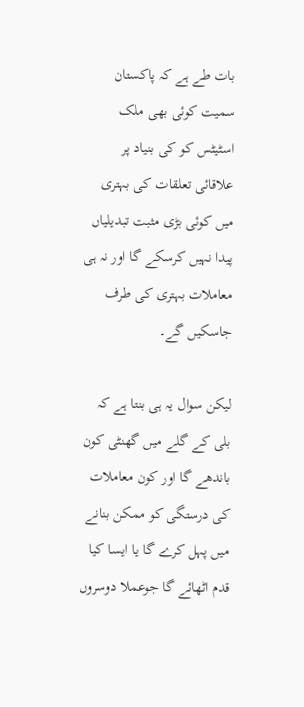بات طے ہے کہ پاکستان سمیت کوئی بھی ملک اسٹیٹس کو کی بنیاد پر علاقائی تعلقات کی بہتری میں کوئی بڑی مثبت تبدیلیاں پیدا نہیں کرسکے گا اور نہ ہی معاملات بہتری کی طرف جاسکیں گے۔

لیکن سوال یہ ہی بنتا ہے کہ بلی کے گلے میں گھنٹی کون باندھے گا اور کون معاملات کی درستگی کو ممکن بنانے میں پہل کرے گا یا ایسا کیا قدم اٹھائے گا جوعملا دوسروں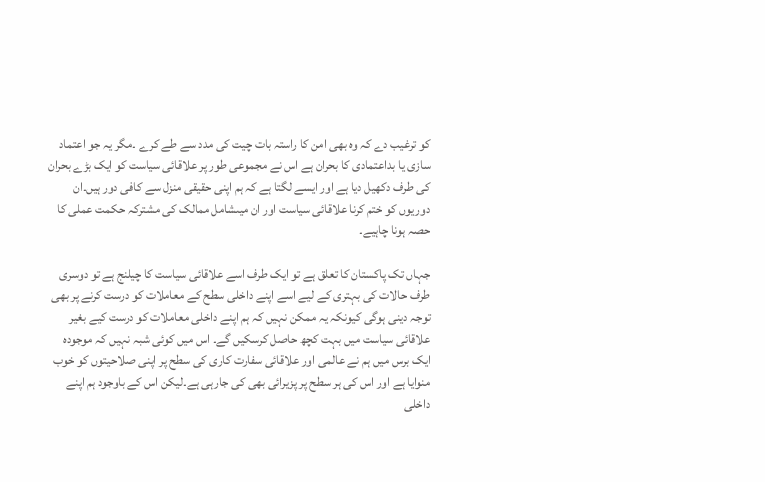کو ترغیب دے کہ وہ بھی امن کا راستہ بات چیت کی مدد سے طے کرے ۔مگر یہ جو اعتماد سازی یا بداعتمادی کا بحران ہے اس نے مجموعی طور پر علاقائی سیاست کو ایک بڑے بحران کی طرف دکھیل دیا ہے اور ایسے لگتا ہے کہ ہم اپنی حقیقی منزل سے کافی دور ہیں۔ان دوریوں کو ختم کرنا علاقائی سیاست اور ان میںشامل ممالک کی مشترکہ حکمت عملی کا حصہ ہونا چاہیے۔

جہاں تک پاکستان کا تعلق ہے تو ایک طرف اسے علاقائی سیاست کا چیلنج ہے تو دوسری طرف حالات کی بہتری کے لیے اسے اپنے داخلی سطح کے معاملات کو درست کرنے پر بھی توجہ دینی ہوگی کیونکہ یہ ممکن نہیں کہ ہم اپنے داخلی معاملات کو درست کیے بغیر علاقائی سیاست میں بہت کچھ حاصل کرسکیں گے۔ اس میں کوئی شبہ نہیں کہ موجودہ ایک برس میں ہم نے عالمی اور علاقائی سفارت کاری کی سطح پر اپنی صلاحیتوں کو خوب منوایا ہے اور اس کی ہر سطح پر پزیرائی بھی کی جارہی ہے۔لیکن اس کے باوجود ہم اپنے داخلی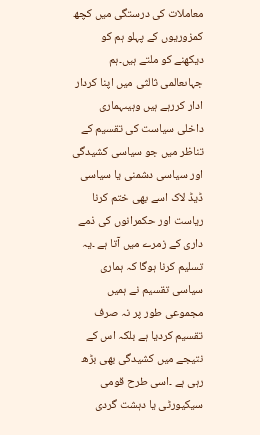معاملات کی درستگی میں کچھ کمزوریوں کے پہلو ہم کو دیکھنے کو ملتے ہیں۔ہم جہاںعالمی ثالثی میں اپنا کردار ادار کررہے ہیں وہیںہماری داخلی سیاست کی تقسیم کے تناظر میں جو سیاسی کشیدگی اور سیاسی دشمنی یا سیاسی ڈیڈ لاک اسے بھی ختم کرنا ریاست اور حکمرانوں کی ذمے داری کے زمرے میں آتا ہے ۔یہ تسلیم کرنا ہوگا کہ ہماری سیاسی تقسیم نے ہمیں مجموعی طور پر نہ صرف تقسیم کردیا ہے بلکہ اس کے نتیجے میں کشیدگی بھی بڑھ رہی ہے ۔اسی طرح قومی سیکیورٹی یا دہشت گردی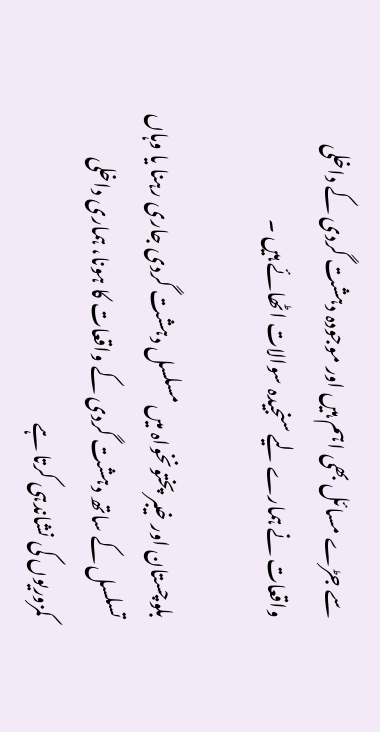سے جڑے مسائل بھی اہم ہیں اور موجودہ دہشت گردی کے داخلی واقعات نے ہمارے لیے سنجیدہ سوالات اٹھائے ہیں ۔

بلوچستان اور خیبر پختونخواہ میں مسلسل دہشت گردی جاری رہنا یا وہاں تسلسل کے ساتھ دہشت گردی کے واقعات کا ہونا، ہماری داخلی کمزوریوں کی نشاندہی کرتا ہے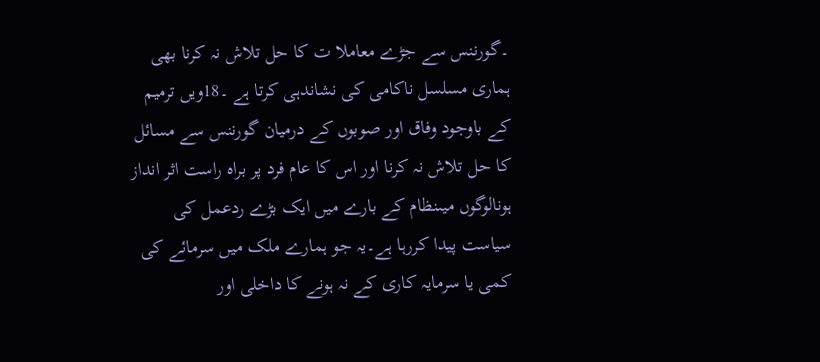۔گورننس سے جڑے معاملا ت کا حل تلاش نہ کرنا بھی ہماری مسلسل ناکامی کی نشاندہی کرتا ہے ۔18ویں ترمیم کے باوجود وفاق اور صوبوں کے درمیان گورننس سے مسائل کا حل تلاش نہ کرنا اور اس کا عام فرد پر براہ راست اثر انداز ہونالوگوں میںنظام کے بارے میں ایک بڑے ردعمل کی سیاست پیدا کررہا ہے۔یہ جو ہمارے ملک میں سرمائے کی کمی یا سرمایہ کاری کے نہ ہونے کا داخلی اور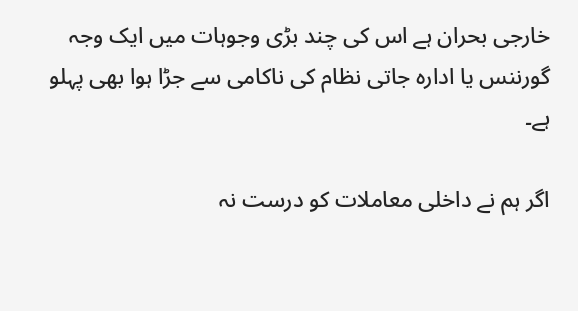خارجی بحران ہے اس کی چند بڑی وجوہات میں ایک وجہ گورننس یا ادارہ جاتی نظام کی ناکامی سے جڑا ہوا بھی پہلو ہے۔

اگر ہم نے داخلی معاملات کو درست نہ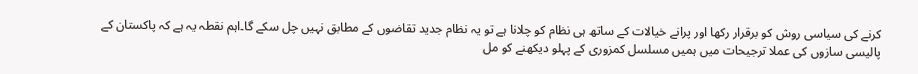کرنے کی سیاسی روش کو برقرار رکھا اور پرانے خیالات کے ساتھ ہی نظام کو چلانا ہے تو یہ نظام جدید تقاضوں کے مطابق نہیں چل سکے گا۔اہم نقطہ یہ ہے کہ پاکستان کے پالیسی سازوں کی عملا ترجیحات میں ہمیں مسلسل کمزوری کے پہلو دیکھنے کو مل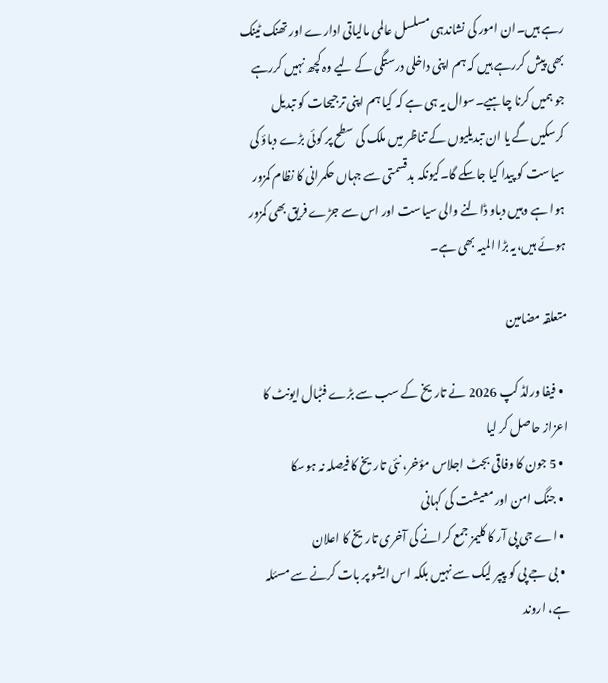رہے ہیں۔ان امور کی نشاندہی مسلسل عالمی مالیاتی ادارے اور تھنک ٹینک بھی پیش کررہے ہیں کہ ہم اپنی داخلی درستگی کے لیے وہ کچھ نہیں کررہے جو ہمیں کرنا چاہیے۔سوال یہ ہی ہے کہ کیا ہم اپنی ترجیحات کو تبدیل کرسکیں گے یا ان تبدیلیوں کے تناظر میں ملک کی سطح پر کوئی بڑے دباؤ کی سیاست کو پیدا کیا جاسکے گا۔کیونکہ بدقسمتی سے جہاں حکمرانی کا نظام کمزور ہوا ہے وہیں دباو ڈالنے والی سیاست اور اس سے جڑے فریق بھی کمزور ہوئے ہیں،یہ بڑا المیہ بھی ہے۔

متعلقہ مضامین

  • فیفا ورلڈ کپ 2026 نے تاریخ کے سب سے بڑے فٹبال ایونٹ کا اعزاز حاصل کر لیا
  • 5 جون کا وفاقی بجٹ اجلاس مؤخر، نئی تاریخ کا فیصلہ نہ ہوسکا
  • جنگ امن اور معیشت کی کہانی
  • اے جی پی آر کا کلیمز جمع کرانے کی آخری تاریخ کا اعلان
  • بی جے پی کو پیپر لیک سے نہیں بلکہ اس ایشو پر بات کرنے سے مسئلہ ہے، اروند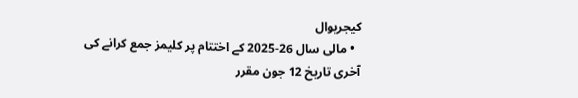کیجریوال
  • مالی سال 26-2025 کے اختتام پر کلیمز جمع کرانے کی آخری تاریخ 12 جون مقرر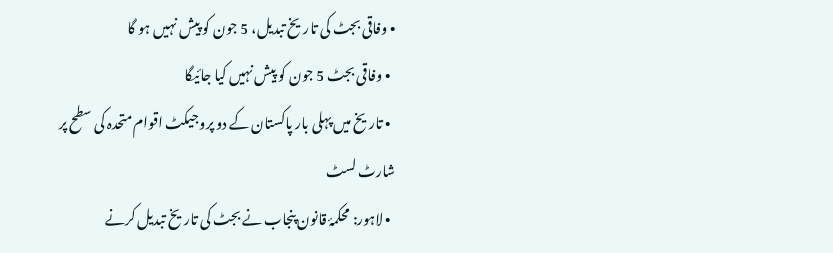• وفاقی بجٹ کی تاریخ تبدیل، 5 جون کو پیش نہیں ہو گا
  • وفاقی بجٹ 5 جون کو پیش نہیں کیا جائیگا
  • تاریخ میں پہلی بار پاکستان کے دو پروجیکٹ اقوام متحدہ کی سطح پر شارٹ لسٹ
  • لاہور: محکمۂ قانون پنجاب نے بجٹ کی تاریخ تبدیل کرنے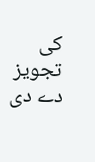کی تجویز دے دی